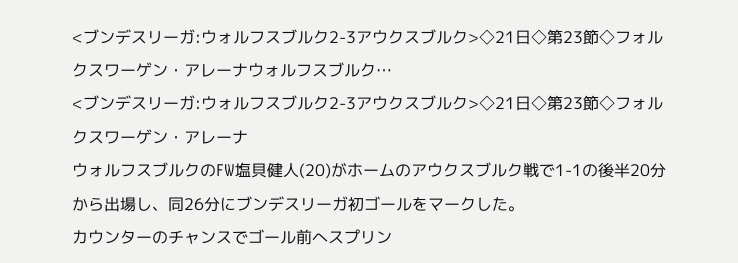<ブンデスリーガ:ウォルフスブルク2-3アウクスブルク>◇21日◇第23節◇フォルクスワーゲン・アレーナウォルフスブルク…
<ブンデスリーガ:ウォルフスブルク2-3アウクスブルク>◇21日◇第23節◇フォルクスワーゲン・アレーナ
ウォルフスブルクのFW塩貝健人(20)がホームのアウクスブルク戦で1-1の後半20分から出場し、同26分にブンデスリーガ初ゴールをマークした。
カウンターのチャンスでゴール前へスプリン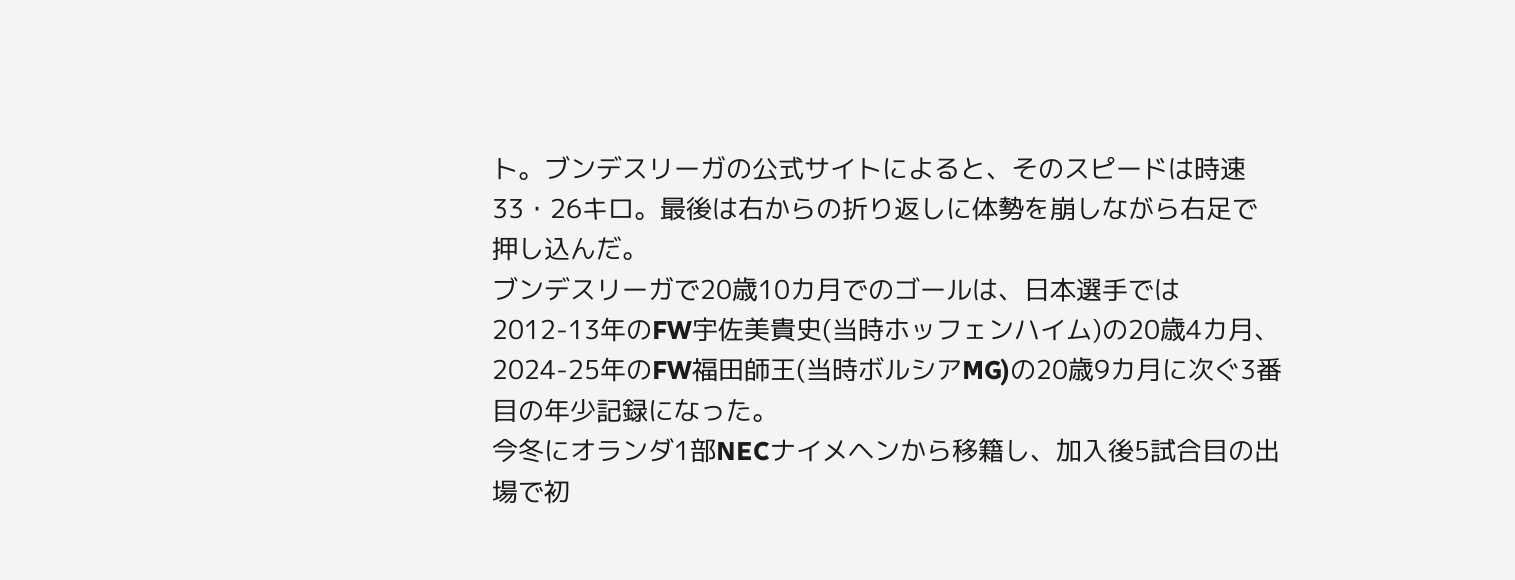ト。ブンデスリーガの公式サイトによると、そのスピードは時速33・26キロ。最後は右からの折り返しに体勢を崩しながら右足で押し込んだ。
ブンデスリーガで20歳10カ月でのゴールは、日本選手では2012-13年のFW宇佐美貴史(当時ホッフェンハイム)の20歳4カ月、2024-25年のFW福田師王(当時ボルシアMG)の20歳9カ月に次ぐ3番目の年少記録になった。
今冬にオランダ1部NECナイメヘンから移籍し、加入後5試合目の出場で初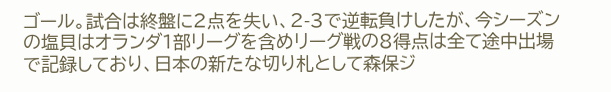ゴール。試合は終盤に2点を失い、2-3で逆転負けしたが、今シーズンの塩貝はオランダ1部リーグを含めリーグ戦の8得点は全て途中出場で記録しており、日本の新たな切り札として森保ジ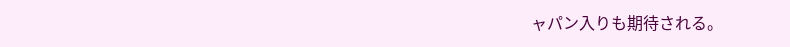ャパン入りも期待される。